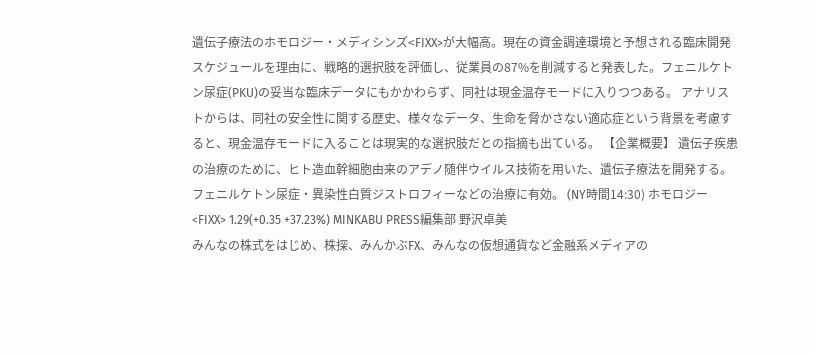遺伝子療法のホモロジー・メディシンズ<FIXX>が大幅高。現在の資金調達環境と予想される臨床開発スケジュールを理由に、戦略的選択肢を評価し、従業員の87%を削減すると発表した。フェニルケトン尿症(PKU)の妥当な臨床データにもかかわらず、同社は現金温存モードに入りつつある。 アナリストからは、同社の安全性に関する歴史、様々なデータ、生命を脅かさない適応症という背景を考慮すると、現金温存モードに入ることは現実的な選択肢だとの指摘も出ている。 【企業概要】 遺伝子疾患の治療のために、ヒト造血幹細胞由来のアデノ随伴ウイルス技術を用いた、遺伝子療法を開発する。フェニルケトン尿症・異染性白質ジストロフィーなどの治療に有効。 (NY時間14:30) ホモロジー<FIXX> 1.29(+0.35 +37.23%) MINKABU PRESS編集部 野沢卓美
みんなの株式をはじめ、株探、みんかぶFX、みんなの仮想通貨など金融系メディアの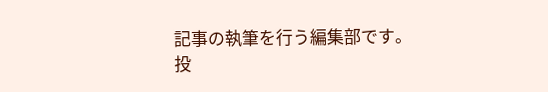記事の執筆を行う編集部です。 投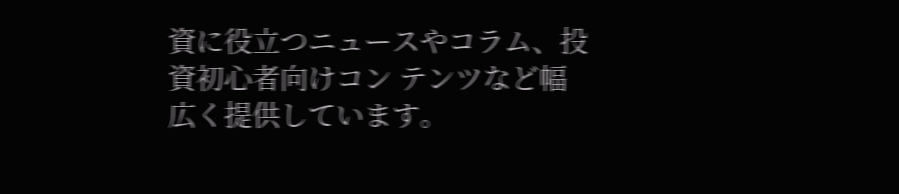資に役立つニュースやコラム、投資初心者向けコン テンツなど幅広く提供しています。